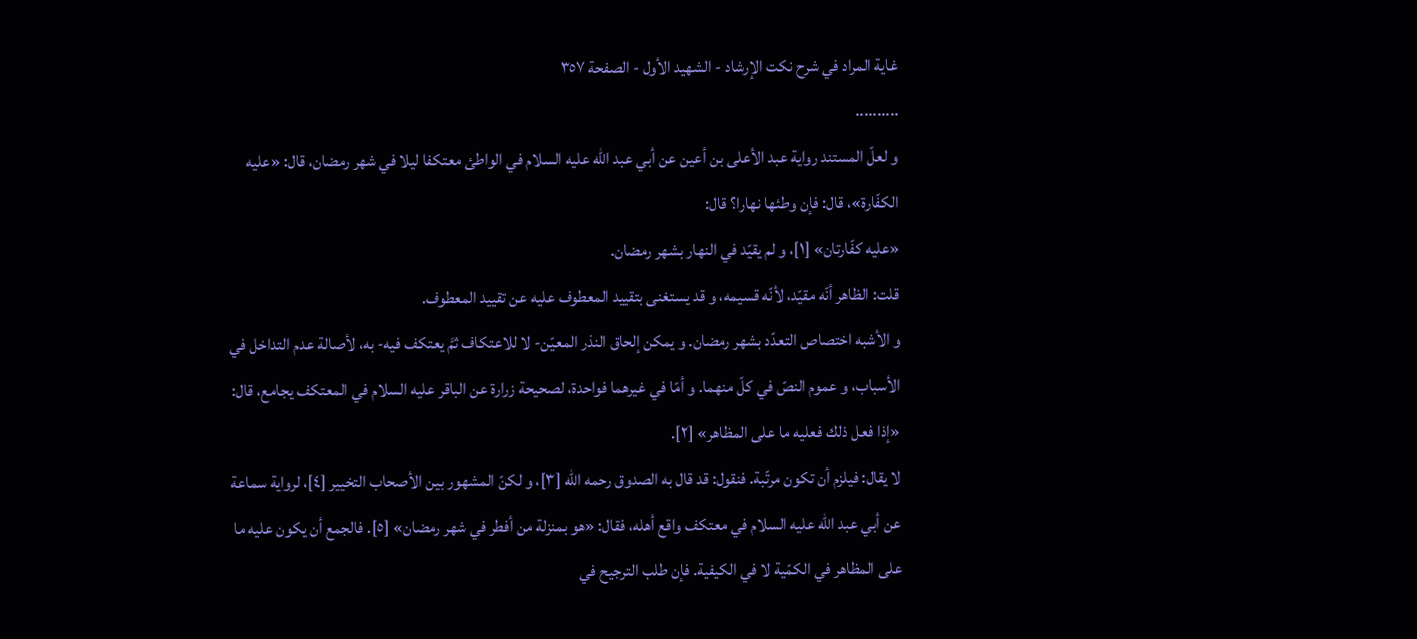غاية المراد في شرح نكت الإرشاد - الشهيد الأول - الصفحة ٣٥٧
..........
و لعلّ المستند رواية عبد الأعلى بن أعين عن أبي عبد الله عليه السلام في الواطئ معتكفا ليلا في شهر رمضان، قال: «عليه الكفّارة»، قال: فإن وطئها نهارا؟ قال:
«عليه كفّارتان» [١]، و لم يقيّد في النهار بشهر رمضان.
قلت: الظاهر أنّه مقيّد، لأنّه قسيمه، و قد يستغنى بتقييد المعطوف عليه عن تقييد المعطوف.
و الأشبه اختصاص التعدّد بشهر رمضان. و يمكن إلحاق النذر المعيّن- لا للاعتكاف ثمَّ يعتكف فيه- به، لأصالة عدم التداخل في الأسباب، و عموم النصّ في كلّ منهما. و أمّا في غيرهما فواحدة، لصحيحة زرارة عن الباقر عليه السلام في المعتكف يجامع، قال: «إذا فعل ذلك فعليه ما على المظاهر» [٢].
لا يقال: فيلزم أن تكون مرتّبة. فنقول: قد قال به الصدوق رحمه الله [٣]، و لكنّ المشهور بين الأصحاب التخيير [٤]، لرواية سماعة عن أبي عبد الله عليه السلام في معتكف واقع أهله، فقال: «هو بمنزلة من أفطر في شهر رمضان» [٥]. فالجمع أن يكون عليه ما على المظاهر في الكمّية لا في الكيفية. فإن طلب الترجيح في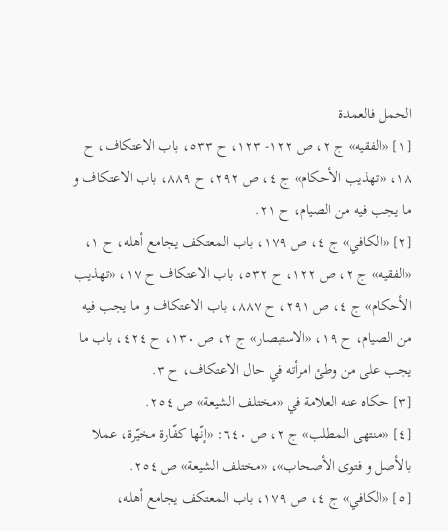الحمل فالعمدة
[١] «الفقيه» ج ٢، ص ١٢٢- ١٢٣، ح ٥٣٣، باب الاعتكاف، ح ١٨، «تهذيب الأحكام» ج ٤، ص ٢٩٢، ح ٨٨٩، باب الاعتكاف و ما يجب فيه من الصيام، ح ٢١.
[٢] «الكافي» ج ٤، ص ١٧٩، باب المعتكف يجامع أهله، ح ١، «الفقيه» ج ٢، ص ١٢٢، ح ٥٣٢، باب الاعتكاف ح ١٧، «تهذيب الأحكام» ج ٤، ص ٢٩١، ح ٨٨٧، باب الاعتكاف و ما يجب فيه من الصيام، ح ١٩، «الاستبصار» ج ٢، ص ١٣٠، ح ٤٢٤، باب ما يجب على من وطئ امرأته في حال الاعتكاف، ح ٣.
[٣] حكاه عنه العلامة في «مختلف الشيعة» ص ٢٥٤.
[٤] «منتهى المطلب» ج ٢، ص ٦٤٠: «إنّها كفّارة مخيّرة، عملا بالأصل و فتوى الأصحاب»، «مختلف الشيعة» ص ٢٥٤.
[٥] «الكافي» ج ٤، ص ١٧٩، باب المعتكف يجامع أهله،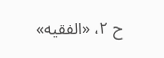ح ٢، «الفقيه»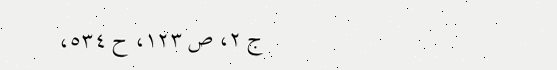ج ٢، ص ١٢٣، ح ٥٣٤،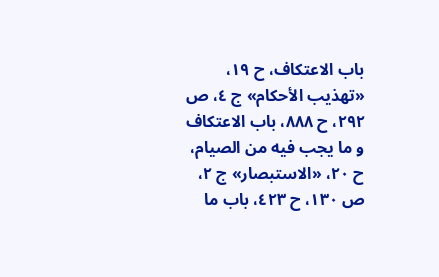باب الاعتكاف، ح ١٩، «تهذيب الأحكام» ج ٤، ص ٢٩٢، ح ٨٨٨، باب الاعتكاف و ما يجب فيه من الصيام، ح ٢٠، «الاستبصار» ج ٢، ص ١٣٠، ح ٤٢٣، باب ما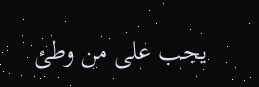يجب على من وطئ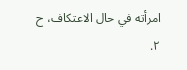امرأته في حال الاعتكاف، ح ٢.